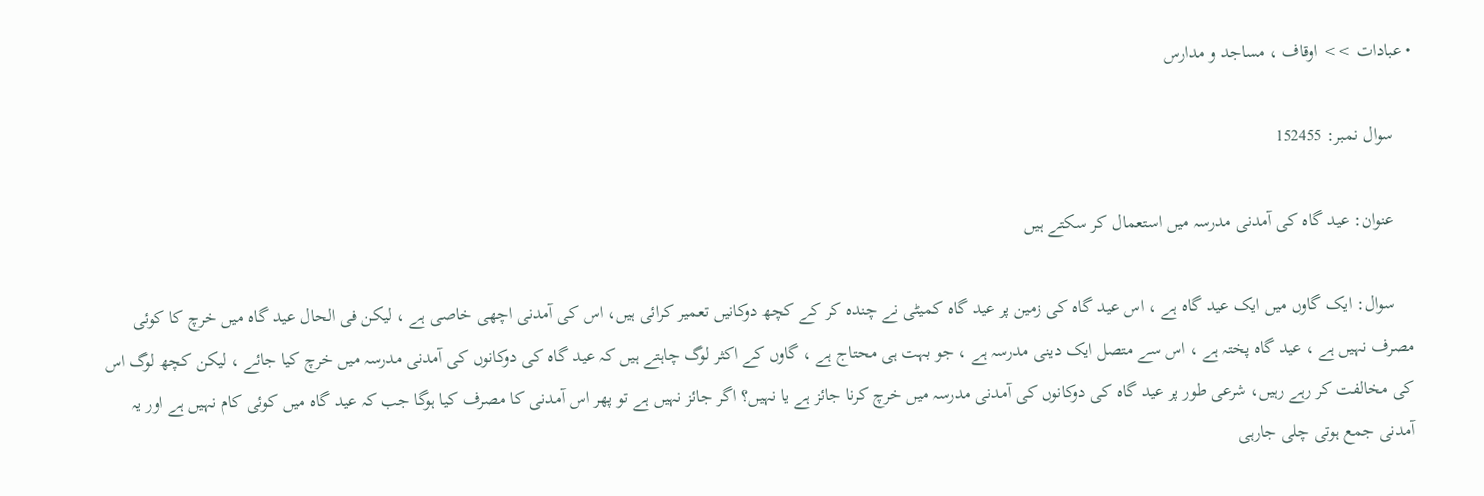• عبادات >> اوقاف ، مساجد و مدارس

    سوال نمبر: 152455

    عنوان: عید گاہ کی آمدنی مدرسہ میں استعمال کر سکتے ہیں

    سوال: ایک گاوں میں ایک عید گاہ ہے ، اس عید گاہ کی زمین پر عید گاہ کمیٹی نے چندہ کر کے کچھ دوکانیں تعمیر کرائی ہیں، اس کی آمدنی اچھی خاصی ہے ، لیکن فی الحال عید گاہ میں خرچ کا کوئی مصرف نہیں ہے ، عید گاہ پختہ ہے ، اس سے متصل ایک دینی مدرسہ ہے ، جو بہت ہی محتاج ہے ، گاوں کے اکثر لوگ چاہتے ہیں کہ عید گاہ کی دوکانوں کی آمدنی مدرسہ میں خرچ کیا جائے ، لیکن کچھ لوگ اس کی مخالفت کر رہے رہیں، شرعی طور پر عید گاہ کی دوکانوں کی آمدنی مدرسہ میں خرچ کرنا جائز ہے یا نہیں؟ اگر جائز نہیں ہے تو پھر اس آمدنی کا مصرف کیا ہوگا جب کہ عید گاہ میں کوئی کام نہیں ہے اور یہ آمدنی جمع ہوتی چلی جارہی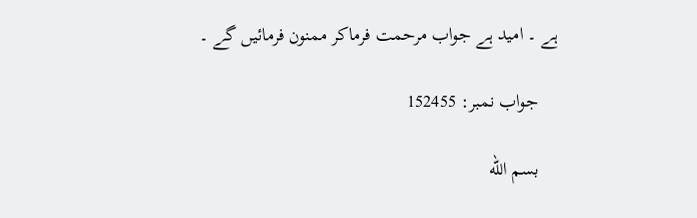ہے ۔ امید ہے جواب مرحمت فرماکر ممنون فرمائیں گے ۔

    جواب نمبر: 152455

    بسم الله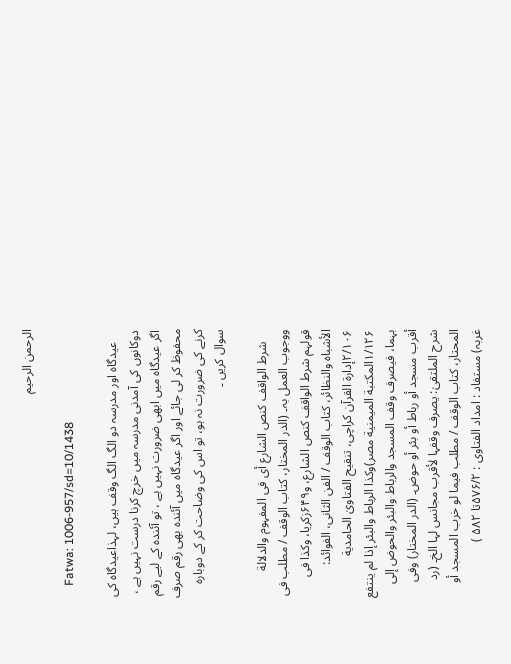الرحمن الرحيم

    Fatwa: 1006-957/sd=10/1438

    عیدگاہ اور مدرسہ دو الگ الگ وقف ہیں، لہذاعیدگاہ کی دوکانوں کی آمدنی مدرسہ میں خرچ کرنا درست نہیں ہے ، اگر عیدگاہ میں ابھی ضرورت نہیں ہے ، تو آئندہ کے لیے رقم محفوظ کر لی جائے اور اگر عیدگاہ میں آئندہ بھی رقم صرف کرنے کی ضرورت نہ ہو، تو اس کی وضاحت کر کے دوبارہ سوال کریں ۔

    شرط الواقف کنص الشارع أی فی المفہوم والدلالة ووجوب العمل بہ۔ (الدر المختار، کتاب الوقف / مطلب فی قولہم شرط الواقف کنص الشارع، و۶۴۹زکریا، وکذا فی الأشباہ والنظائر، کتاب الوقف / الفن الثانی، الفوائد: ۲/۱۰۶إدارة القرآن کراچی، تنقیح الفتاویٰ الحامدیة ۱/۱۲۶المکتبة المیمنیة مصر)وکذا الرباط والبئر إذا لم ینتفع بہما، فیصرف وقف المسجد والرباط والبئر والحوض إلی أقرب مسجد أو رباط أو بئر أو حوض۔ (الدر المختار) وفی شرح الملتقیٰ: یصرف وقفہا لأقرب مجانس لہا الخ۔ (رد المحتار، کتاب الوقف / مطلب فیما لو خرب المسجد أو غربہ) مستفاد : امداد الفتاوی : ۵۷۶/۲تا ۵۸۲ )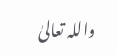واللہ تعالیٰ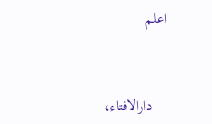اعلم


    دارالافتاء،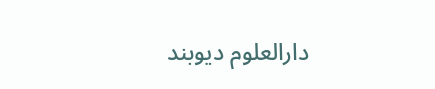دارالعلوم دیوبند